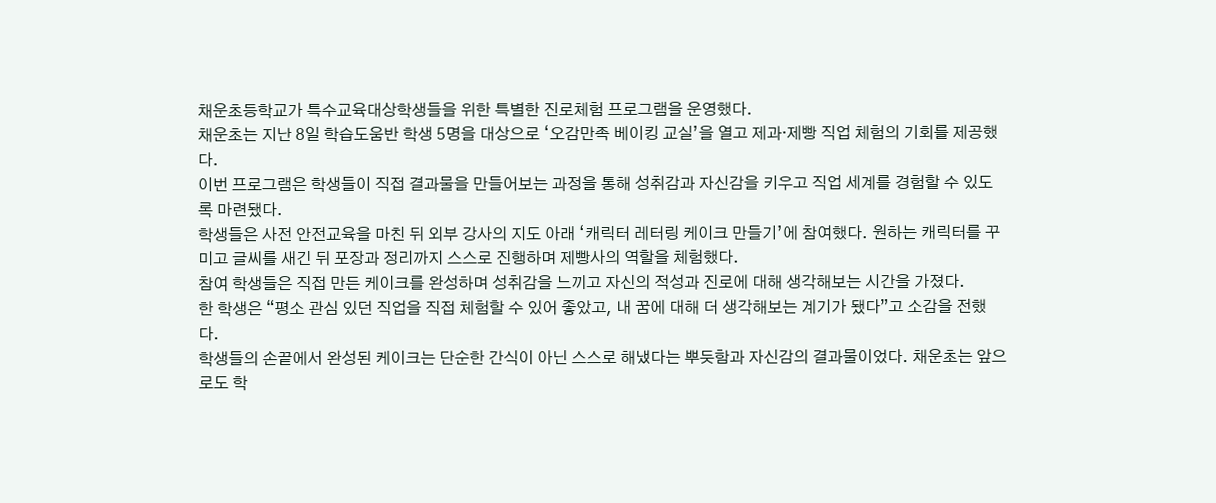채운초등학교가 특수교육대상학생들을 위한 특별한 진로체험 프로그램을 운영했다.
채운초는 지난 8일 학습도움반 학생 5명을 대상으로 ‘오감만족 베이킹 교실’을 열고 제과·제빵 직업 체험의 기회를 제공했다.
이번 프로그램은 학생들이 직접 결과물을 만들어보는 과정을 통해 성취감과 자신감을 키우고 직업 세계를 경험할 수 있도록 마련됐다.
학생들은 사전 안전교육을 마친 뒤 외부 강사의 지도 아래 ‘캐릭터 레터링 케이크 만들기’에 참여했다. 원하는 캐릭터를 꾸미고 글씨를 새긴 뒤 포장과 정리까지 스스로 진행하며 제빵사의 역할을 체험했다.
참여 학생들은 직접 만든 케이크를 완성하며 성취감을 느끼고 자신의 적성과 진로에 대해 생각해보는 시간을 가졌다.
한 학생은 “평소 관심 있던 직업을 직접 체험할 수 있어 좋았고, 내 꿈에 대해 더 생각해보는 계기가 됐다”고 소감을 전했다.
학생들의 손끝에서 완성된 케이크는 단순한 간식이 아닌 스스로 해냈다는 뿌듯함과 자신감의 결과물이었다. 채운초는 앞으로도 학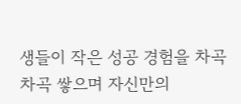생들이 작은 성공 경험을 차곡차곡 쌓으며 자신만의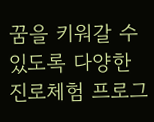꿈을 키워갈 수 있도록 다양한 진로체험 프로그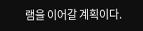램을 이어갈 계획이다.